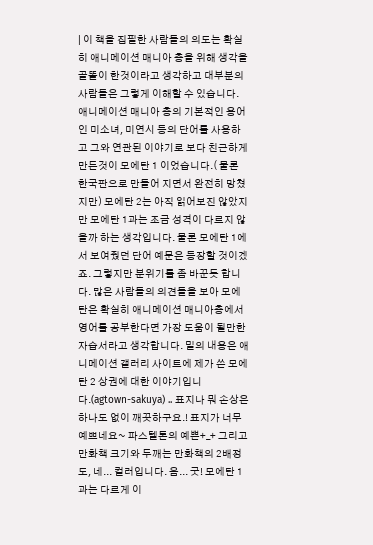| 이 책을 집필한 사람들의 의도는 확실히 애니메이션 매니아 층을 위해 생각을 골똘이 한것이라고 생각하고 대부분의 사람들은 그렇게 이해할 수 있습니다. 애니메이션 매니아 층의 기본적인 용어인 미소녀, 미연시 등의 단어를 사용하고 그와 연관된 이야기로 보다 친근하게 만든것이 모에탄 1 이었습니다.( 물론 한국판으로 만들어 지면서 완전히 망쳤지만) 모에탄 2는 아직 읽어보진 않았지만 모에탄 1과는 조금 성격이 다르지 않을까 하는 생각입니다. 물론 모에탄 1에서 보여줬던 단어 예문은 등장할 것이겠죠. 그렇지만 분위기를 좀 바꾼듯 합니다. 많은 사람들의 의견들을 보아 모에탄은 확실히 애니메이션 매니아층에서 영어를 공부한다면 가장 도움이 될만한 자습서라고 생각합니다. 밑의 내용은 애니메이션 갤러리 사이트에 제가 쓴 모에탄 2 상권에 대한 이야기입니다.(agtown-sakuya) .. 표지나 뭐 손상은 하나도 없이 깨끗하구요.! 표지가 너무 예쁘네요~ 파스텔톤의 예쁜+_+ 그리고 만화책 크기와 두깨는 만화책의 2배정도, 네... 컬러입니다. 음... 굿! 모에탄 1 과는 다르게 이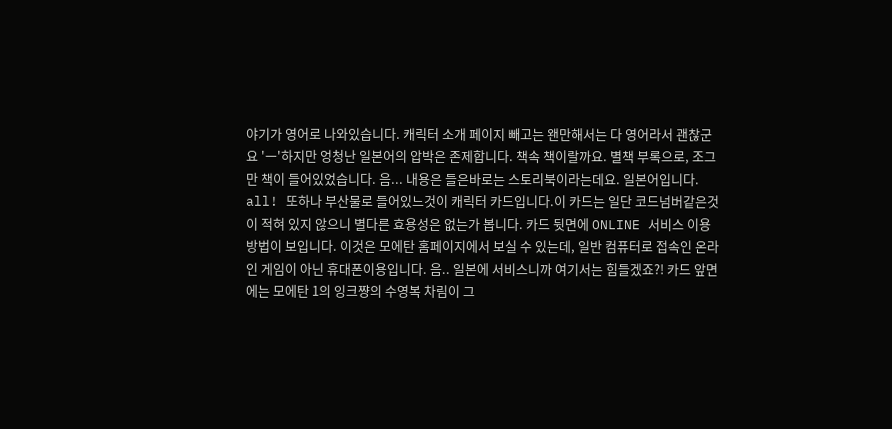야기가 영어로 나와있습니다. 캐릭터 소개 페이지 빼고는 왠만해서는 다 영어라서 괜찮군요 'ㅡ'하지만 엉청난 일본어의 압박은 존제합니다. 책속 책이랄까요. 별책 부록으로, 조그만 책이 들어있었습니다. 음... 내용은 들은바로는 스토리북이라는데요. 일본어입니다. all! 또하나 부산물로 들어있느것이 캐릭터 카드입니다.이 카드는 일단 코드넘버같은것이 적혀 있지 않으니 별다른 효용성은 없는가 봅니다. 카드 뒷면에 ONLINE 서비스 이용방법이 보입니다. 이것은 모에탄 홈페이지에서 보실 수 있는데, 일반 컴퓨터로 접속인 온라인 게임이 아닌 휴대폰이용입니다. 음.. 일본에 서비스니까 여기서는 힘들겠죠?! 카드 앞면에는 모에탄 1의 잉크쨩의 수영복 차림이 그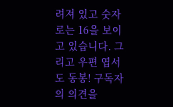려져 있고 숫자로는 16을 보이고 있습니다. 그리고 우편 엽서도 동봉! 구독자의 의견을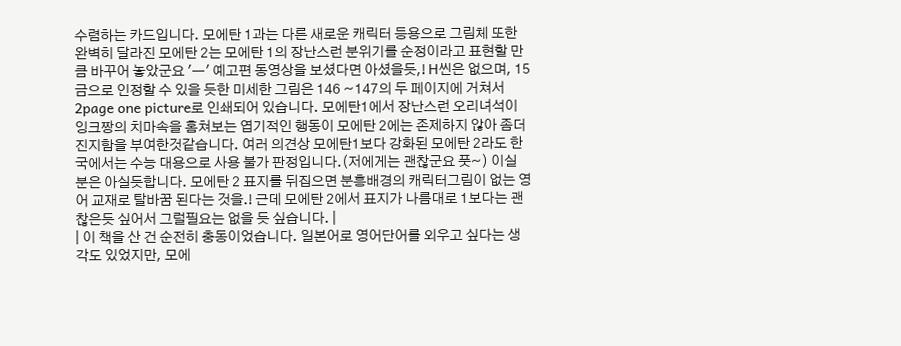수렴하는 카드입니다. 모에탄 1과는 다른 새로운 캐릭터 등용으로 그림체 또한 완벽히 달라진 모에탄 2는 모에탄 1의 장난스런 분위기를 순정이라고 표현할 만큼 바꾸어 놓았군요 'ㅡ' 예고편 동영상을 보셨다면 아셨을듯,! H씬은 없으며, 15금으로 인정할 수 있을 듯한 미세한 그림은 146 ~147의 두 페이지에 거쳐서 2page one picture로 인쇄되어 있습니다. 모에탄1에서 장난스런 오리녀석이 잉크짱의 치마속을 홈쳐보는 엽기적인 행동이 모에탄 2에는 존제하지 않아 좀더 진지함을 부여한것같습니다. 여러 의견상 모에탄1보다 강화된 모에탄 2라도 한국에서는 수능 대용으로 사용 불가 판정입니다.(저에게는 괜찮군요 풋~) 이실 분은 아실듯합니다. 모에탄 2 표지를 뒤집으면 분흥배경의 캐릭터그림이 없는 영어 교재로 탈바꿈 된다는 것을.! 근데 모에탄 2에서 표지가 나름대로 1보다는 괜찮은듯 싶어서 그럴필요는 없을 듯 싶습니다. |
| 이 책을 산 건 순전히 충동이었습니다. 일본어로 영어단어를 외우고 싶다는 생각도 있었지만, 모에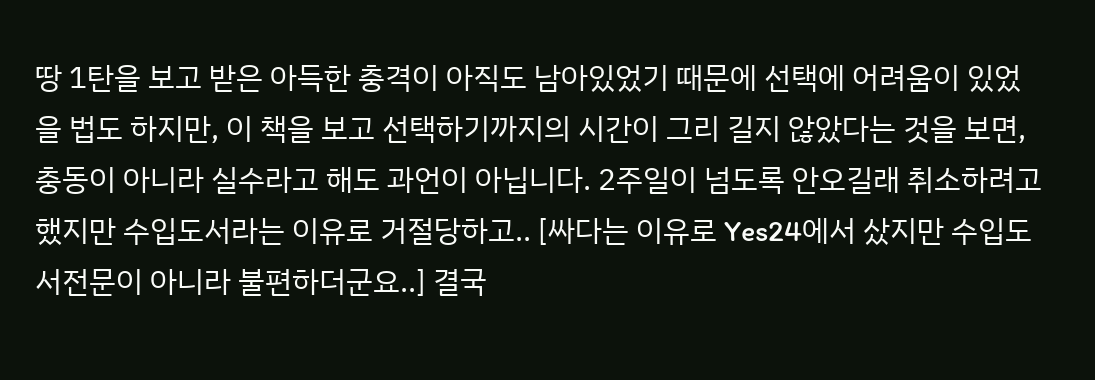땅 1탄을 보고 받은 아득한 충격이 아직도 남아있었기 때문에 선택에 어려움이 있었을 법도 하지만, 이 책을 보고 선택하기까지의 시간이 그리 길지 않았다는 것을 보면, 충동이 아니라 실수라고 해도 과언이 아닙니다. 2주일이 넘도록 안오길래 취소하려고 했지만 수입도서라는 이유로 거절당하고.. [싸다는 이유로 Yes24에서 샀지만 수입도서전문이 아니라 불편하더군요..] 결국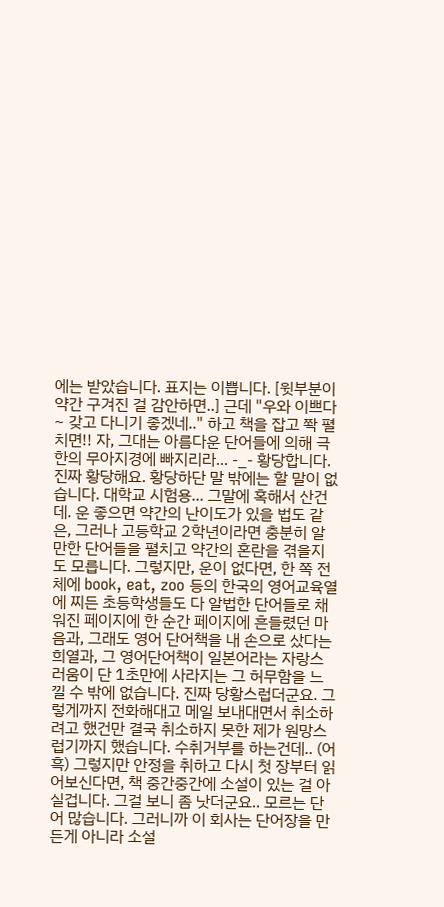에는 받았습니다. 표지는 이쁩니다. [윗부분이 약간 구겨진 걸 감안하면..] 근데 "우와 이쁘다~ 갖고 다니기 좋겠네.." 하고 책을 잡고 쫙 펼치면!! 자, 그대는 아름다운 단어들에 의해 극한의 무아지경에 빠지리라... -_- 황당합니다. 진짜 황당해요. 황당하단 말 밖에는 할 말이 없습니다. 대학교 시험용... 그말에 혹해서 산건데. 운 좋으면 약간의 난이도가 있을 법도 같은, 그러나 고등학교 2학년이라면 충분히 알 만한 단어들을 펼치고 약간의 혼란을 겪을지도 모릅니다. 그렇지만, 운이 없다면, 한 쪽 전체에 book, eat, zoo 등의 한국의 영어교육열에 찌든 초등학생들도 다 알법한 단어들로 채워진 페이지에 한 순간 페이지에 흔들렸던 마음과, 그래도 영어 단어책을 내 손으로 샀다는 희열과, 그 영어단어책이 일본어라는 자랑스러움이 단 1초만에 사라지는 그 허무함을 느낄 수 밖에 없습니다. 진짜 당황스럽더군요. 그렇게까지 전화해대고 메일 보내대면서 취소하려고 했건만 결국 취소하지 못한 제가 원망스럽기까지 했습니다. 수취거부를 하는건데.. (어흑) 그렇지만 안정을 취하고 다시 첫 장부터 읽어보신다면, 책 중간중간에 소설이 있는 걸 아실겁니다. 그걸 보니 좀 낫더군요.. 모르는 단어 많습니다. 그러니까 이 회사는 단어장을 만든게 아니라 소설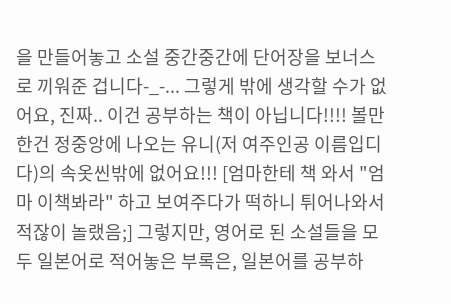을 만들어놓고 소설 중간중간에 단어장을 보너스로 끼워준 겁니다-_-... 그렇게 밖에 생각할 수가 없어요, 진짜.. 이건 공부하는 책이 아닙니다!!!! 볼만한건 정중앙에 나오는 유니(저 여주인공 이름입디다)의 속옷씬밖에 없어요!!! [엄마한테 책 와서 "엄마 이책봐라" 하고 보여주다가 떡하니 튀어나와서 적잖이 놀랬음;] 그렇지만, 영어로 된 소설들을 모두 일본어로 적어놓은 부록은, 일본어를 공부하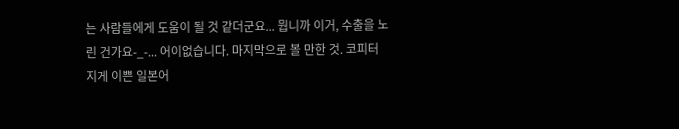는 사람들에게 도움이 될 것 같더군요... 뭡니까 이거, 수출을 노린 건가요-_-... 어이없습니다. 마지막으로 볼 만한 것. 코피터지게 이쁜 일본어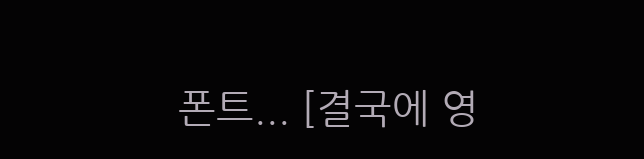폰트... [결국에 영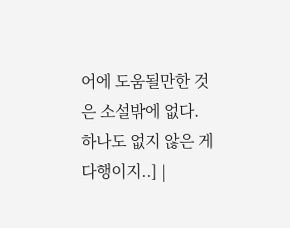어에 도움될만한 것은 소설밖에 없다. 하나도 없지 않은 게 다행이지..] |